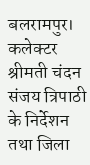बलरामपुर। कलेक्टर श्रीमती चंदन संजय त्रिपाठी के निर्देशन तथा जिला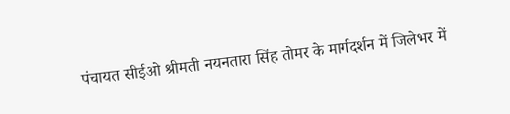पंचायत सीईओ श्रीमती नयनतारा सिंह तोमर के मार्गदर्शन में जिलेभर में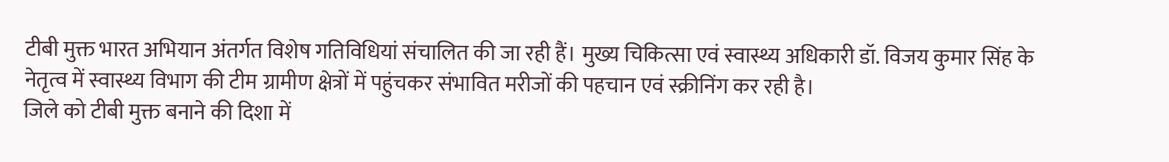टीबी मुक्त भारत अभियान अंतर्गत विशेष गतिविधियां संचालित की जा रही हैं। मुख्य चिकित्सा एवं स्वास्थ्य अधिकारी डॉ. विजय कुमार सिंह के नेतृत्व में स्वास्थ्य विभाग की टीम ग्रामीण क्षेत्रों में पहुंचकर संभावित मरीजों की पहचान एवं स्क्रीनिंग कर रही है।
जिले को टीबी मुक्त बनाने की दिशा में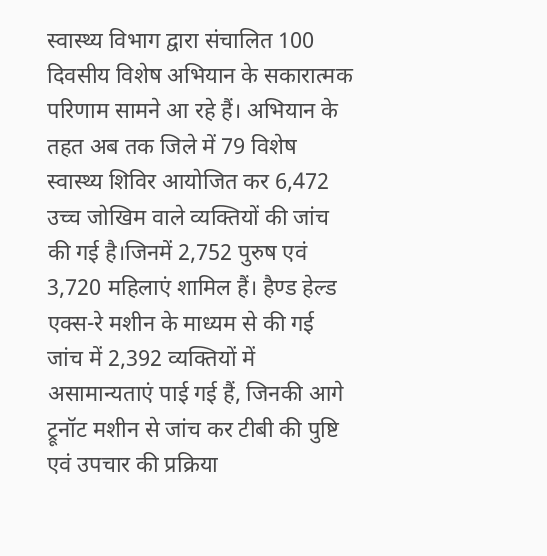स्वास्थ्य विभाग द्वारा संचालित 100 दिवसीय विशेष अभियान के सकारात्मक परिणाम सामने आ रहे हैं। अभियान के तहत अब तक जिले में 79 विशेष स्वास्थ्य शिविर आयोजित कर 6,472 उच्च जोखिम वाले व्यक्तियों की जांच की गई है।जिनमें 2,752 पुरुष एवं 3,720 महिलाएं शामिल हैं। हैण्ड हेल्ड एक्स-रे मशीन के माध्यम से की गई जांच में 2,392 व्यक्तियों में असामान्यताएं पाई गई हैं, जिनकी आगे ट्रूनॉट मशीन से जांच कर टीबी की पुष्टि एवं उपचार की प्रक्रिया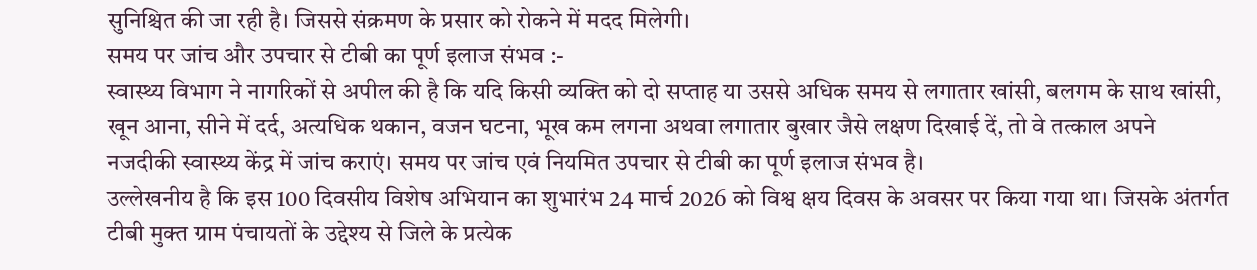सुनिश्चित की जा रही है। जिससे संक्रमण के प्रसार को रोकने में मदद मिलेगी।
समय पर जांच और उपचार से टीबी का पूर्ण इलाज संभव :-
स्वास्थ्य विभाग ने नागरिकों से अपील की है कि यदि किसी व्यक्ति को दो सप्ताह या उससे अधिक समय से लगातार खांसी, बलगम के साथ खांसी, खून आना, सीने में दर्द, अत्यधिक थकान, वजन घटना, भूख कम लगना अथवा लगातार बुखार जैसे लक्षण दिखाई दें, तो वे तत्काल अपने नजदीकी स्वास्थ्य केंद्र में जांच कराएं। समय पर जांच एवं नियमित उपचार से टीबी का पूर्ण इलाज संभव है।
उल्लेखनीय है कि इस 100 दिवसीय विशेष अभियान का शुभारंभ 24 मार्च 2026 को विश्व क्षय दिवस के अवसर पर किया गया था। जिसके अंतर्गत टीबी मुक्त ग्राम पंचायतों के उद्देश्य से जिले के प्रत्येक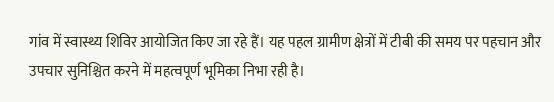गांव में स्वास्थ्य शिविर आयोजित किए जा रहे हैं। यह पहल ग्रामीण क्षेत्रों में टीबी की समय पर पहचान और उपचार सुनिश्चित करने में महत्वपूर्ण भूमिका निभा रही है।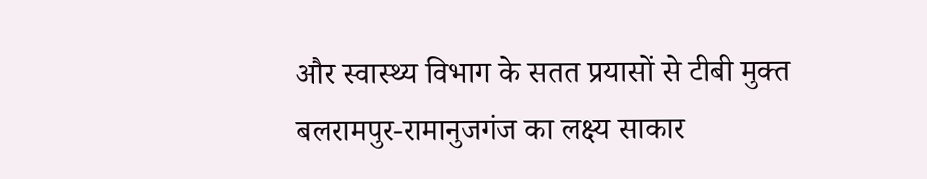और स्वास्थ्य विभाग के सतत प्रयासों से टीबी मुक्त बलरामपुर-रामानुजगंज का लक्ष्य साकार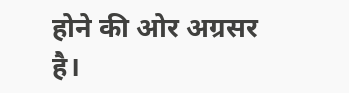होने की ओर अग्रसर है।